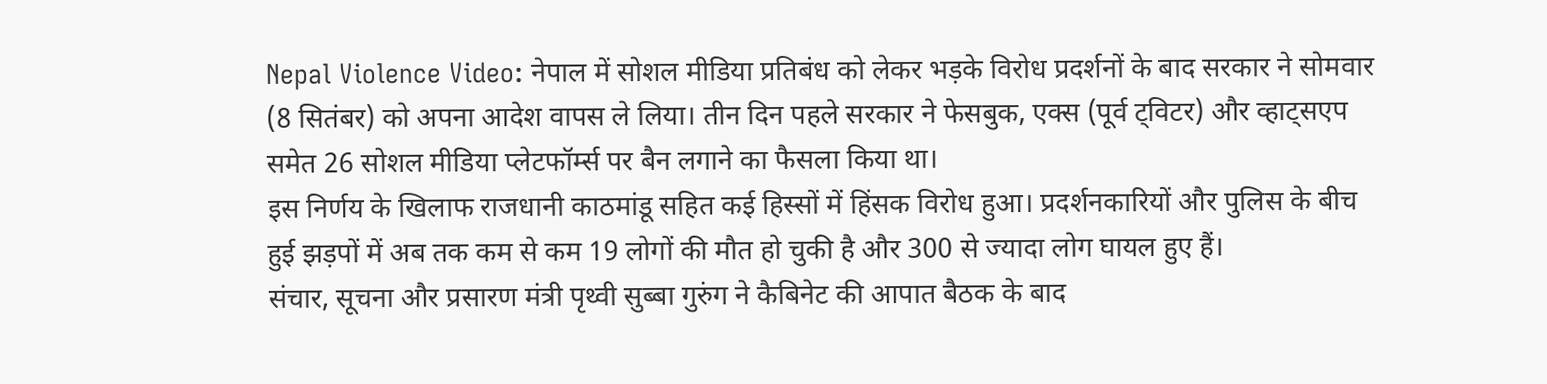Nepal Violence Video: नेपाल में सोशल मीडिया प्रतिबंध को लेकर भड़के विरोध प्रदर्शनों के बाद सरकार ने सोमवार (8 सितंबर) को अपना आदेश वापस ले लिया। तीन दिन पहले सरकार ने फेसबुक, एक्स (पूर्व ट्विटर) और व्हाट्सएप समेत 26 सोशल मीडिया प्लेटफॉर्म्स पर बैन लगाने का फैसला किया था।
इस निर्णय के खिलाफ राजधानी काठमांडू सहित कई हिस्सों में हिंसक विरोध हुआ। प्रदर्शनकारियों और पुलिस के बीच हुई झड़पों में अब तक कम से कम 19 लोगों की मौत हो चुकी है और 300 से ज्यादा लोग घायल हुए हैं।
संचार, सूचना और प्रसारण मंत्री पृथ्वी सुब्बा गुरुंग ने कैबिनेट की आपात बैठक के बाद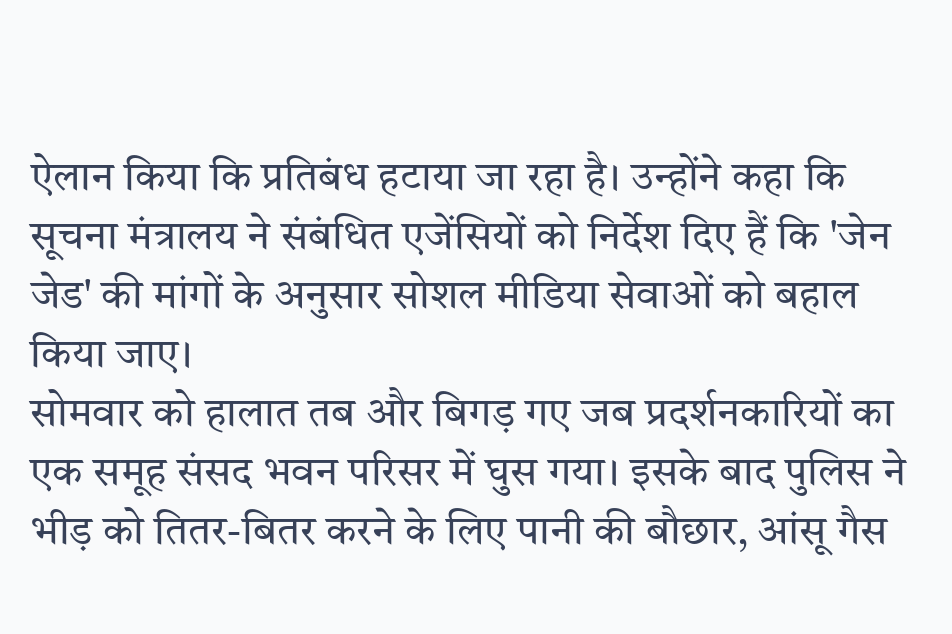ऐलान किया कि प्रतिबंध हटाया जा रहा है। उन्होंने कहा कि सूचना मंत्रालय ने संबंधित एजेंसियों को निर्देश दिए हैं कि 'जेन जेड' की मांगों के अनुसार सोशल मीडिया सेवाओं को बहाल किया जाए।
सोमवार को हालात तब और बिगड़ गए जब प्रदर्शनकारियों का एक समूह संसद भवन परिसर में घुस गया। इसके बाद पुलिस ने भीड़ को तितर-बितर करने के लिए पानी की बौछार, आंसू गैस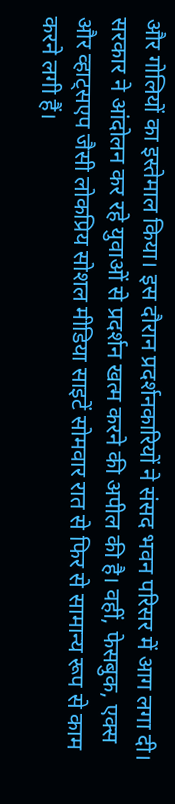और गोलियों का इस्तेमाल किया। इस दौरान प्रदर्शनकारियों ने संसद भवन परिसर में आग लगा दी।
सरकार ने आंदोलन कर रहे युवाओं से प्रदर्शन खत्म करने की अपील की है। वहीं, फेसबुक, एक्स और व्हाट्सएप जैसी लोकप्रिय सोशल मीडिया साइटें सोमवार रात से फिर से सामान्य रूप से काम करने लगी हैं।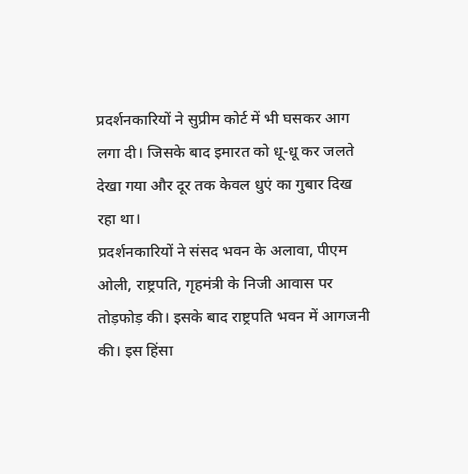प्रदर्शनकारियों ने सुप्रीम कोर्ट में भी घसकर आग लगा दी। जिसके बाद इमारत को धू-धू कर जलते देखा गया और दूर तक केवल धुएं का गुबार दिख रहा था।
प्रदर्शनकारियों ने संसद भवन के अलावा, पीएम ओली, राष्ट्रपति, गृहमंत्री के निजी आवास पर तोड़फोड़ की। इसके बाद राष्ट्रपति भवन में आगजनी की। इस हिंसा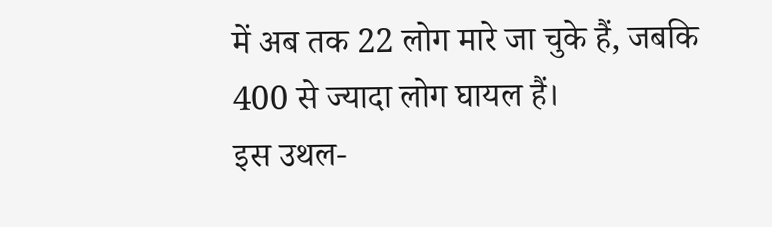में अब तक 22 लोग मारे जा चुके हैं, जबकि 400 से ज्यादा लोग घायल हैं।
इस उथल-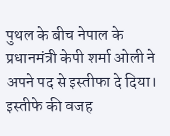पुथल के बीच नेपाल के प्रधानमंत्री केपी शर्मा ओली ने अपने पद से इस्तीफा दे दिया। इस्तीफे की वजह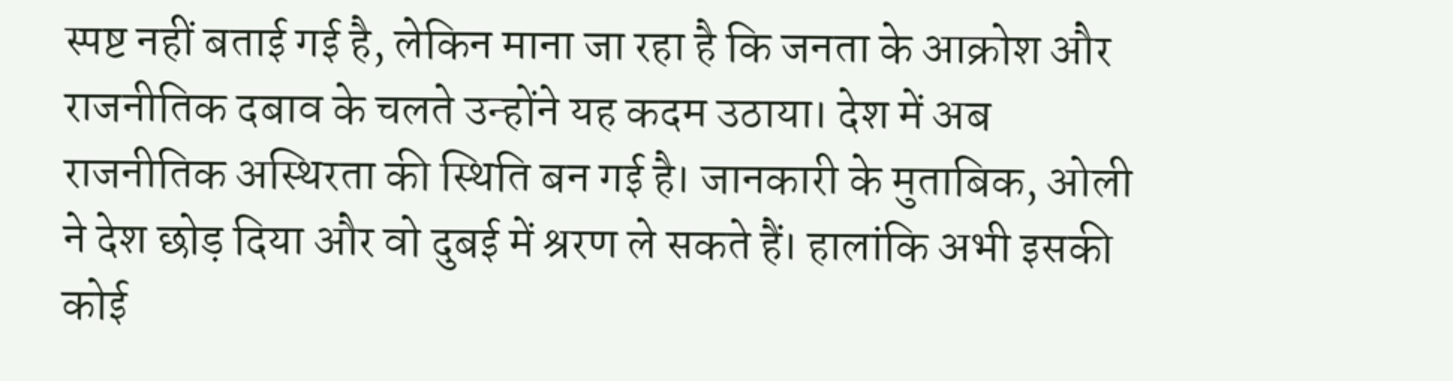स्पष्ट नहीं बताई गई है, लेकिन माना जा रहा है कि जनता के आक्रोश और राजनीतिक दबाव के चलते उन्होंने यह कदम उठाया। देश में अब राजनीतिक अस्थिरता की स्थिति बन गई है। जानकारी के मुताबिक, ओली ने देश छोड़ दिया और वो दुबई में श्ररण ले सकते हैं। हालांकि अभी इसकी कोई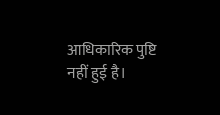आधिकारिक पुष्टि नहीं हुई है।